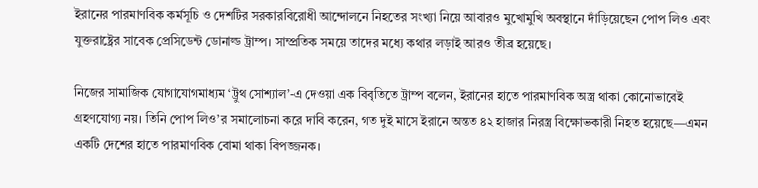ইরানের পারমাণবিক কর্মসূচি ও দেশটির সরকারবিরোধী আন্দোলনে নিহতের সংখ্যা নিয়ে আবারও মুখোমুখি অবস্থানে দাঁড়িয়েছেন পোপ লিও এবং যুক্তরাষ্ট্রের সাবেক প্রেসিডেন্ট ডোনাল্ড ট্রাম্প। সাম্প্রতিক সময়ে তাদের মধ্যে কথার লড়াই আরও তীব্র হয়েছে।

নিজের সামাজিক যোগাযোগমাধ্যম ‘ট্রুথ সোশ্যাল’-এ দেওয়া এক বিবৃতিতে ট্রাম্প বলেন, ইরানের হাতে পারমাণবিক অস্ত্র থাকা কোনোভাবেই গ্রহণযোগ্য নয়। তিনি পোপ লিও’র সমালোচনা করে দাবি করেন, গত দুই মাসে ইরানে অন্তত ৪২ হাজার নিরস্ত্র বিক্ষোভকারী নিহত হয়েছে—এমন একটি দেশের হাতে পারমাণবিক বোমা থাকা বিপজ্জনক।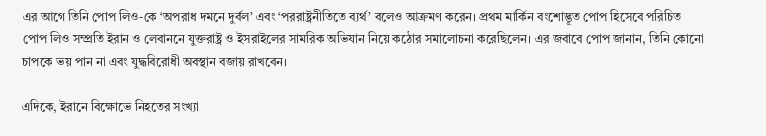এর আগে তিনি পোপ লিও-কে ‘অপরাধ দমনে দুর্বল’ এবং ‘পররাষ্ট্রনীতিতে ব্যর্থ’ বলেও আক্রমণ করেন। প্রথম মার্কিন বংশোদ্ভূত পোপ হিসেবে পরিচিত পোপ লিও সম্প্রতি ইরান ও লেবাননে যুক্তরাষ্ট্র ও ইসরাইলের সামরিক অভিযান নিয়ে কঠোর সমালোচনা করেছিলেন। এর জবাবে পোপ জানান, তিনি কোনো চাপকে ভয় পান না এবং যুদ্ধবিরোধী অবস্থান বজায় রাখবেন।

এদিকে, ইরানে বিক্ষোভে নিহতের সংখ্যা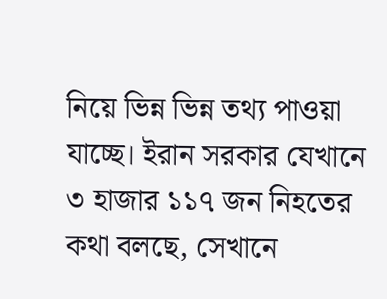নিয়ে ভিন্ন ভিন্ন তথ্য পাওয়া যাচ্ছে। ইরান সরকার যেখানে ৩ হাজার ১১৭ জন নিহতের কথা বলছে, সেখানে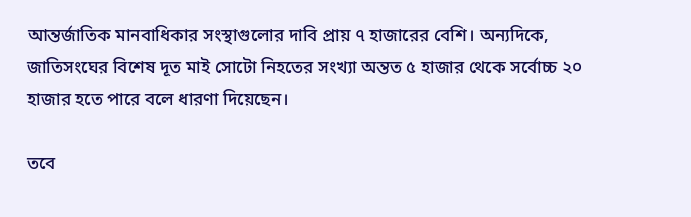আন্তর্জাতিক মানবাধিকার সংস্থাগুলোর দাবি প্রায় ৭ হাজারের বেশি। অন্যদিকে, জাতিসংঘের বিশেষ দূত মাই সোটো নিহতের সংখ্যা অন্তত ৫ হাজার থেকে সর্বোচ্চ ২০ হাজার হতে পারে বলে ধারণা দিয়েছেন।

তবে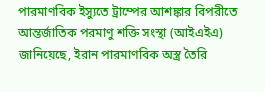পারমাণবিক ইস্যুতে ট্রাম্পের আশঙ্কার বিপরীতে আন্তর্জাতিক পরমাণু শক্তি সংস্থা (আইএইএ) জানিয়েছে, ইরান পারমাণবিক অস্ত্র তৈরি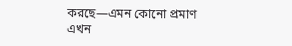করছে—এমন কোনো প্রমাণ এখন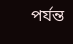পর্যন্ত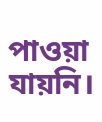পাওয়া যায়নি।